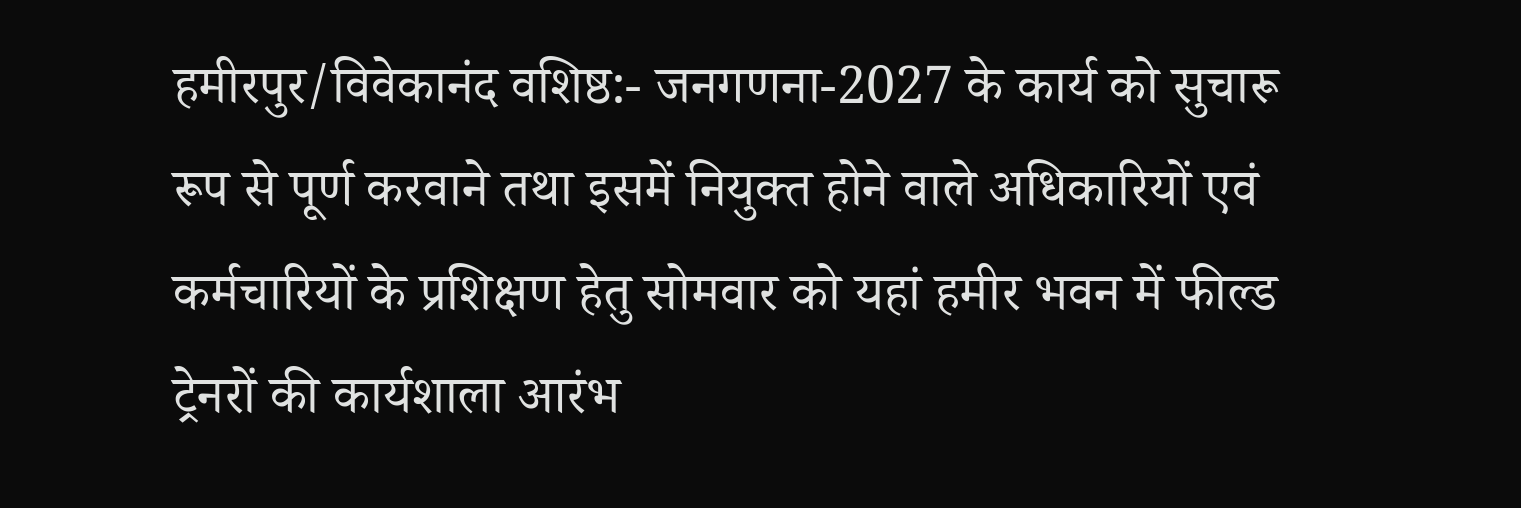हमीरपुर/विवेकानंद वशिष्ठ:- जनगणना-2027 के कार्य को सुचारू रूप से पूर्ण करवाने तथा इसमें नियुक्त होने वाले अधिकारियों एवं कर्मचारियों के प्रशिक्षण हेतु सोमवार को यहां हमीर भवन में फील्ड ट्रेनरों की कार्यशाला आरंभ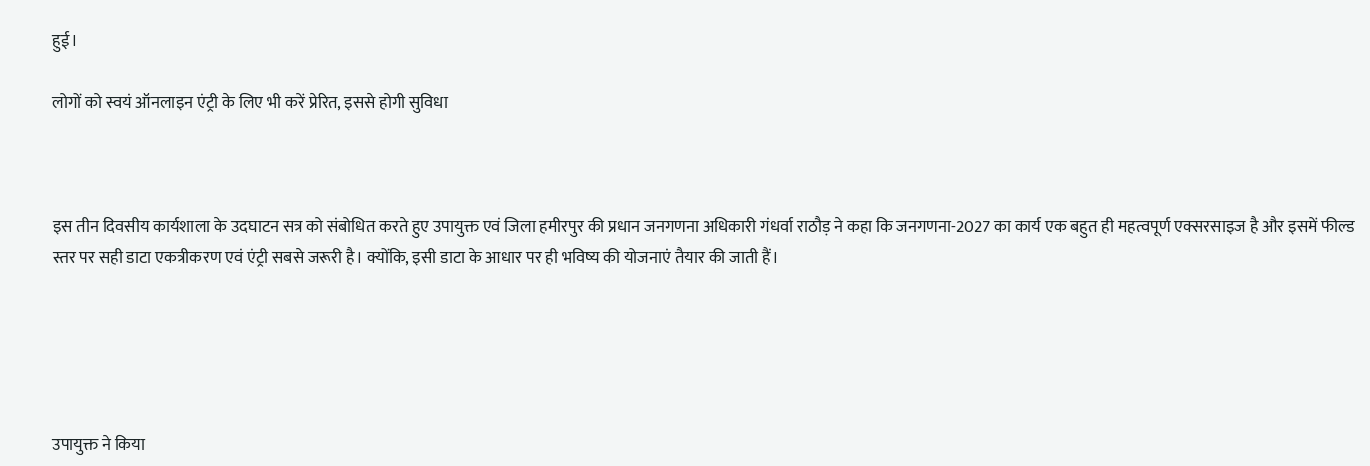हुई।

लोगों को स्वयं ऑनलाइन एंट्री के लिए भी करें प्रेरित, इससे होगी सुविधा



इस तीन दिवसीय कार्यशाला के उदघाटन सत्र को संबोधित करते हुए उपायुक्त एवं जिला हमीरपुर की प्रधान जनगणना अधिकारी गंधर्वा राठौड़ ने कहा कि जनगणना-2027 का कार्य एक बहुत ही महत्वपूर्ण एक्सरसाइज है और इसमें फील्ड स्तर पर सही डाटा एकत्रीकरण एवं एंट्री सबसे जरूरी है। क्योंकि, इसी डाटा के आधार पर ही भविष्य की योजनाएं तैयार की जाती हैं।





उपायुक्त ने किया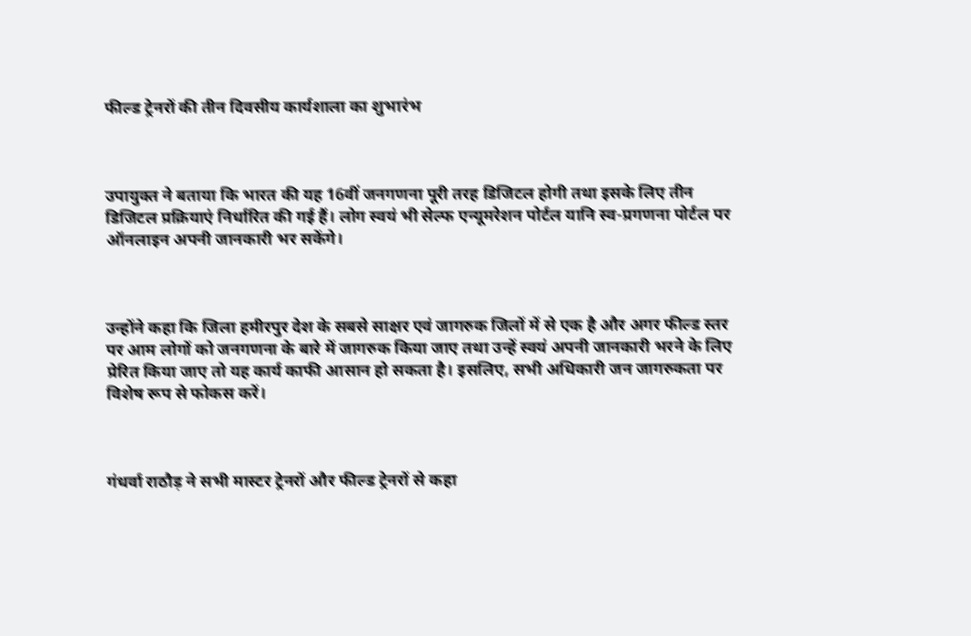फील्ड ट्रेनरों की तीन दिवसीय कार्यशाला का शुभारंभ



उपायुक्त ने बताया कि भारत की यह 16वीं जनगणना पूरी तरह डिजिटल होगी तथा इसके लिए तीन डिजिटल प्रक्रियाएं निर्धारित की गई हैं। लोग स्वयं भी सेल्फ एन्यूमरेशन पोर्टल यानि स्व-प्रगणना पोर्टल पर ऑनलाइन अपनी जानकारी भर सकेंगे।



उन्होंने कहा कि जिला हमीरपुर देश के सबसे साक्षर एवं जागरुक जिलों में से एक है और अगर फील्ड स्तर पर आम लोगों को जनगणना के बारे में जागरुक किया जाए तथा उन्हें स्वयं अपनी जानकारी भरने के लिए प्रेरित किया जाए तो यह कार्य काफी आसान हो सकता है। इसलिए, सभी अधिकारी जन जागरुकता पर विशेष रूप से फोकस करें।



गंधर्वा राठौड़ ने सभी मास्टर ट्रेनरों और फील्ड ट्रेनरों से कहा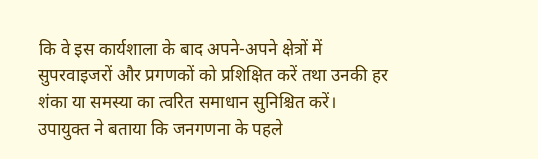कि वे इस कार्यशाला के बाद अपने-अपने क्षेत्रों में सुपरवाइजरों और प्रगणकों को प्रशिक्षित करें तथा उनकी हर शंका या समस्या का त्वरित समाधान सुनिश्चित करें।
उपायुक्त ने बताया कि जनगणना के पहले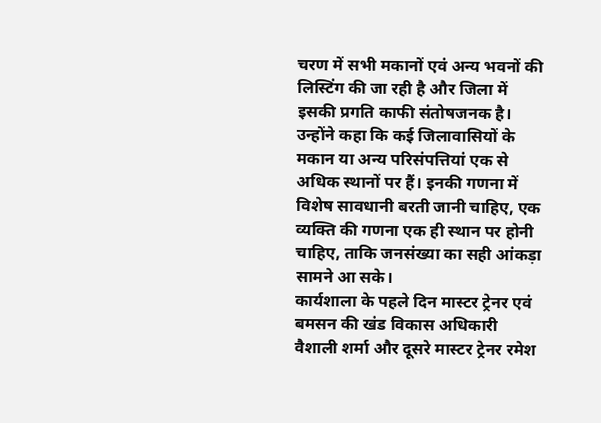चरण में सभी मकानों एवं अन्य भवनों की लिस्टिंग की जा रही है और जिला में इसकी प्रगति काफी संतोषजनक है। उन्होंने कहा कि कई जिलावासियों के मकान या अन्य परिसंपत्तियां एक से अधिक स्थानों पर हैं। इनकी गणना में विशेष सावधानी बरती जानी चाहिए, एक व्यक्ति की गणना एक ही स्थान पर होनी चाहिए, ताकि जनसंख्या का सही आंकड़ा सामने आ सके।
कार्यशाला के पहले दिन मास्टर ट्रेनर एवं बमसन की खंड विकास अधिकारी वैशाली शर्मा और दूसरे मास्टर ट्रेनर रमेश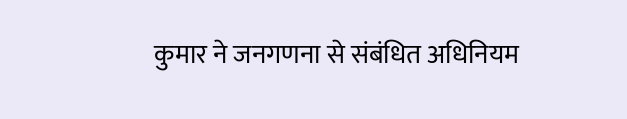कुमार ने जनगणना से संबंधित अधिनियम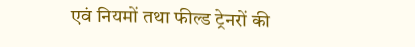एवं नियमों तथा फील्ड ट्रेनरों की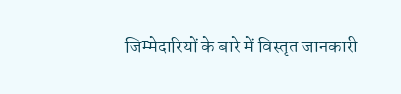जिम्मेदारियों के बारे में विस्तृत जानकारी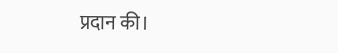प्रदान की।